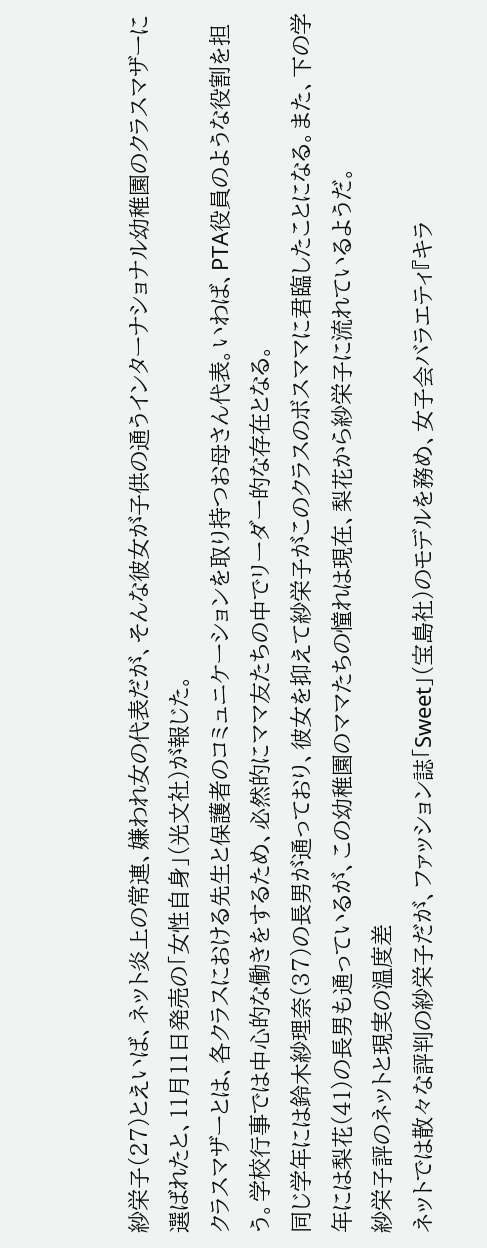紗栄子(27)とえいば、ネット炎上の常連、嫌われ女の代表だが、そんな彼女が子供の通うインターナショナル幼稚園のクラスマザーに選ばれたと、11月11日発売の「女性自身」(光文社)が報じた。
クラスマザーとは、各クラスにおける先生と保護者のコミュニケーションを取り持つお母さん代表。いわば、PTA役員のような役割を担う。学校行事では中心的な働きをするため、必然的にママ友たちの中でリーダー的な存在となる。
同じ学年には鈴木紗理奈(37)の長男が通っており、彼女を抑えて紗栄子がこのクラスのボスママに君臨したことになる。また、下の学年には梨花(41)の長男も通っているが、この幼稚園のママたちの憧れは現在、梨花から紗栄子に流れているようだ。
紗栄子評のネットと現実の温度差
ネットでは散々な評判の紗栄子だが、ファッション誌「Sweet」(宝島社)のモデルを務め、女子会バラエティ『キラ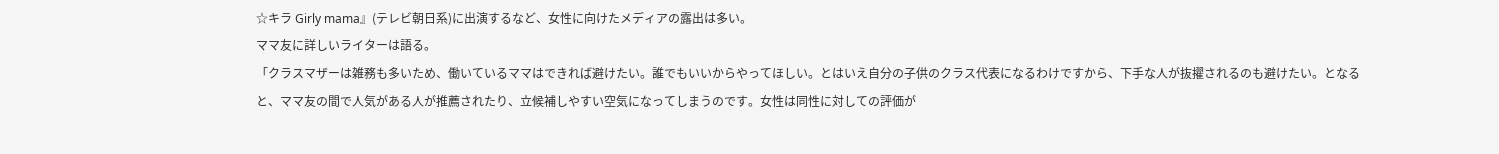☆キラ Girly mama』(テレビ朝日系)に出演するなど、女性に向けたメディアの露出は多い。
ママ友に詳しいライターは語る。
「クラスマザーは雑務も多いため、働いているママはできれば避けたい。誰でもいいからやってほしい。とはいえ自分の子供のクラス代表になるわけですから、下手な人が抜擢されるのも避けたい。となると、ママ友の間で人気がある人が推薦されたり、立候補しやすい空気になってしまうのです。女性は同性に対しての評価が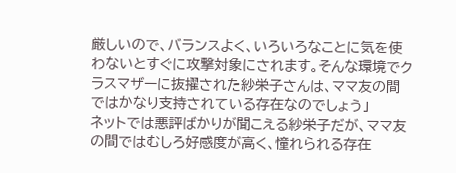厳しいので、バランスよく、いろいろなことに気を使わないとすぐに攻撃対象にされます。そんな環境でクラスマザーに抜擢された紗栄子さんは、ママ友の間ではかなり支持されている存在なのでしょう」
ネットでは悪評ばかりが聞こえる紗栄子だが、ママ友の間ではむしろ好感度が高く、憧れられる存在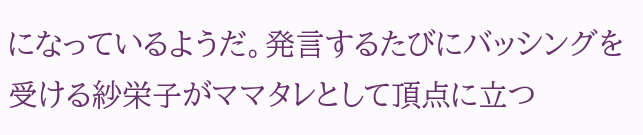になっているようだ。発言するたびにバッシングを受ける紗栄子がママタレとして頂点に立つ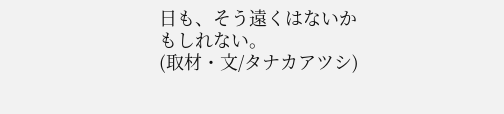日も、そう遠くはないかもしれない。
(取材・文/タナカアツシ)